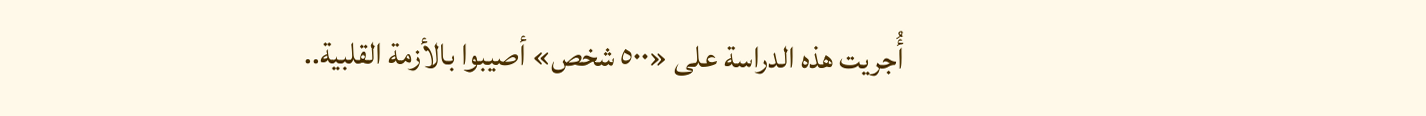أُجريت هذه الدراسة على «٥٠٠ شخص» أصيبوا بالأزمة القلبية..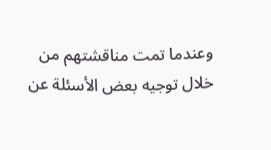وعندما تمت مناقشتهم من خلال توجيه بعض الأسئلة عن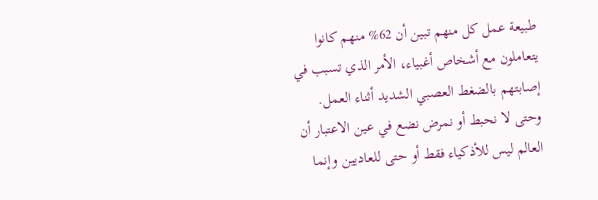طبيعة عمل كل منهم تبين أن 62% منهم كانوا يتعاملون مع أشخاص أغبياء، الأمر الذي تسبب في إصابتهم بالضغط العصبي الشديد أثناء العمل.
وحتى لا نحبط أو نمرض نضع في عين الاعتبار أن العالم ليس للأذكياء فقط أو حتى للعاديين وإنما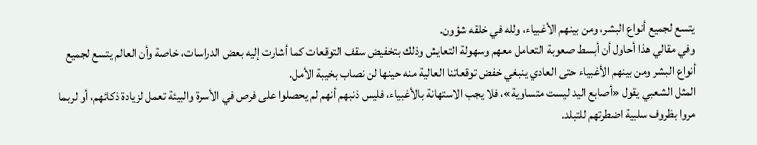يتسع لجميع أنواع البشر، ومن بينهم الأغبياء، ولله في خلقه شؤون.
وفي مقالي هذا أحاول أن أبسط صعوبة التعامل معهم وسهولة التعايش وذلك بتخفيض سقف التوقعات كما أشارت إليه بعض الدراسات، خاصة وأن العالم يتسع لجميع أنواع البشر ومن بينهم الأغبياء حتى العادي ينبغي خفض توقعاتنا العالية منه حينها لن نصاب بخيبة الأمل.
المثل الشعبي يقول «أصابع اليد ليست متساوية»، فلا يجب الاستهانة بالأغبياء، فليس ذنبهم أنهم لم يحصلوا على فرص في الأسرة والبيئة تعمل لزيادة ذكائهم، أو لربما مروا بظروف سلبية اضطرتهم للتبلد.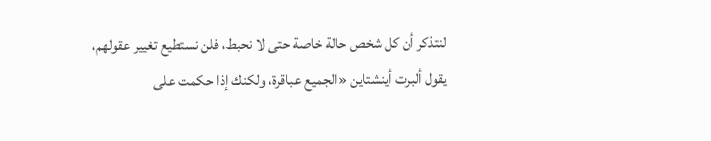لنتذكر أن كل شخص حالة خاصة حتى لا نحبط، فلن نستطيع تغيير عقولهم، يقول ألبرت أينشتاين «الجميع عباقرة، ولكنك إذا حكمت على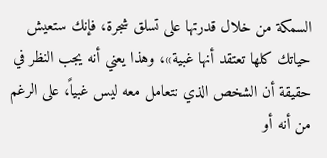السمكة من خلال قدرتها على تسلق شجرة، فإنك ستعيش حياتك كلها تعتقد أنها غبية»، وهذا يعني أنه يجب النظر في حقيقة أن الشخص الذي نتعامل معه ليس غبياً، على الرغم من أنه أو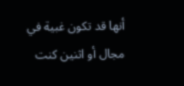أنها قد تكون غبية في مجال أو اثنين كنت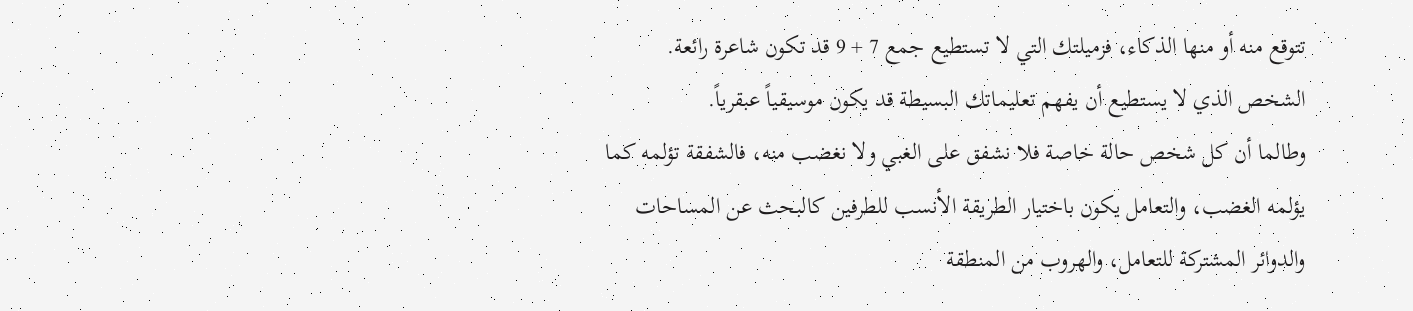تتوقع منه أو منها الذكاء، فزميلتك التي لا تستطيع جمع 7 + 9 قد تكون شاعرة رائعة. الشخص الذي لا يستطيع أن يفهم تعليماتك البسيطة قد يكون موسيقياً عبقرياً.
وطالما أن كل شخص حالة خاصة فلا نشفق على الغبي ولا نغضب منه، فالشفقة تؤلمه كما يؤلمه الغضب، والتعامل يكون باختيار الطريقة الأنسب للطرفين كالبحث عن المساحات والدوائر المشتركة للتعامل، والهروب من المنطقة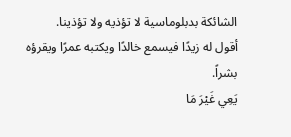الشائكة بدبلوماسية لا تؤذيه ولا تؤذينا.
أقول له زيدًا فيسمع خالدًا ويكتبه عمرًا ويقرؤه بشراً.
يَعِي غَيْرَ مَا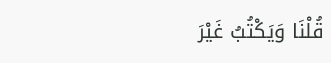قُلْنَا وَيَكْتُبُ غَيْرَ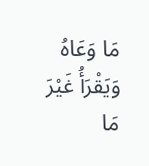مَا وَعَاهُ وَيَقْرَأُ غَيْرَ مَا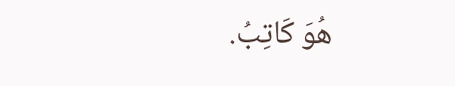هُوَ كَاتِبُ.